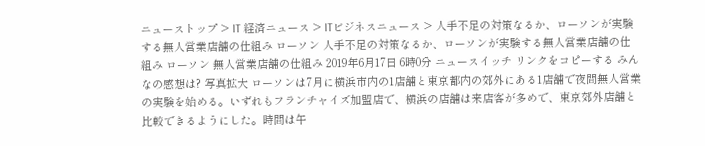ニューストップ > IT 経済ニュース > ITビジネスニュース > 人手不足の対策なるか、ローソンが実験する無人営業店舗の仕組み ローソン 人手不足の対策なるか、ローソンが実験する無人営業店舗の仕組み ローソン 無人営業店舗の仕組み 2019年6月17日 6時0分 ニュースイッチ リンクをコピーする みんなの感想は? 写真拡大 ローソンは7月に横浜市内の1店舗と東京都内の郊外にある1店舗で夜間無人営業の実験を始める。いずれもフランチャイズ加盟店で、横浜の店舗は来店客が多めで、東京郊外店舗と比較できるようにした。時間は午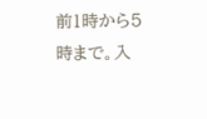前1時から5時まで。入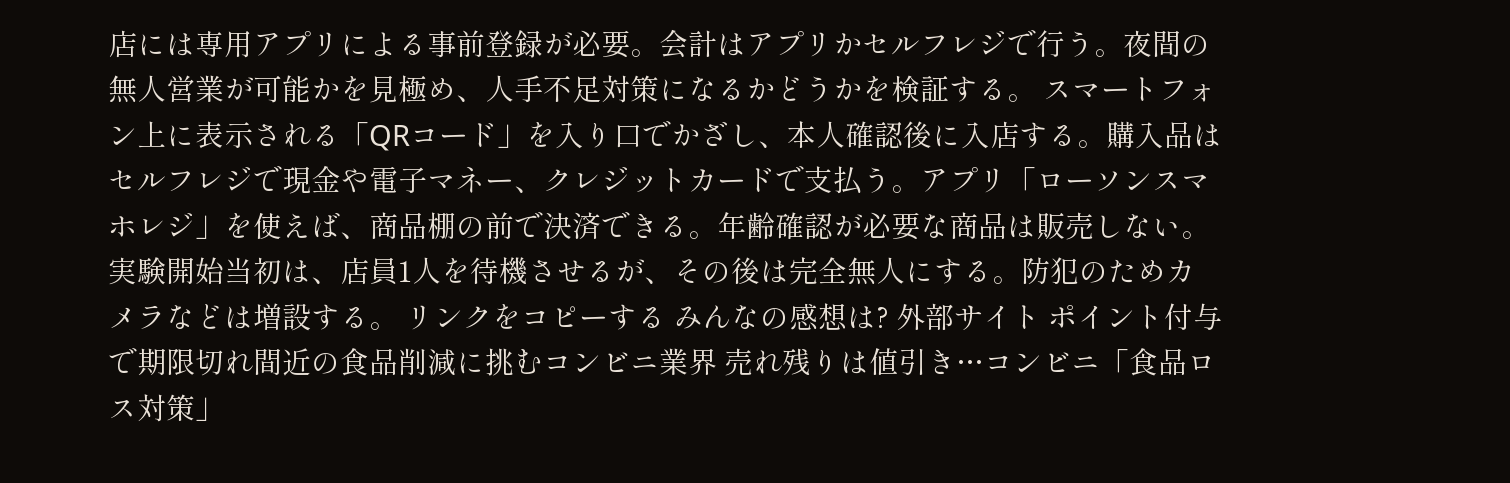店には専用アプリによる事前登録が必要。会計はアプリかセルフレジで行う。夜間の無人営業が可能かを見極め、人手不足対策になるかどうかを検証する。 スマートフォン上に表示される「QRコード」を入り口でかざし、本人確認後に入店する。購入品はセルフレジで現金や電子マネー、クレジットカードで支払う。アプリ「ローソンスマホレジ」を使えば、商品棚の前で決済できる。年齢確認が必要な商品は販売しない。実験開始当初は、店員1人を待機させるが、その後は完全無人にする。防犯のためカメラなどは増設する。 リンクをコピーする みんなの感想は? 外部サイト ポイント付与で期限切れ間近の食品削減に挑むコンビニ業界 売れ残りは値引き…コンビニ「食品ロス対策」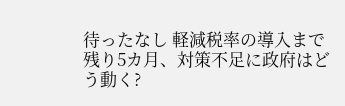待ったなし 軽減税率の導入まで残り5カ月、対策不足に政府はどう動く?